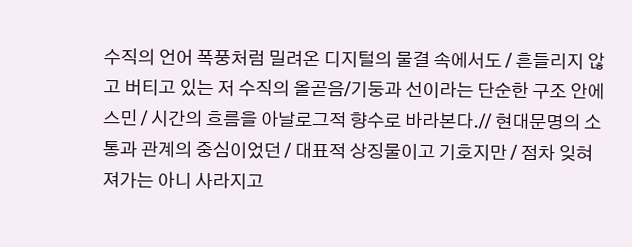수직의 언어 폭풍처럼 밀려온 디지털의 물결 속에서도 / 흔들리지 않고 버티고 있는 저 수직의 올곧음/기둥과 선이라는 단순한 구조 안에 스민 / 시간의 흐름을 아날로그적 향수로 바라본다.// 현대문명의 소통과 관계의 중심이었던 / 대표적 상징물이고 기호지만 / 점차 잊혀져가는 아니 사라지고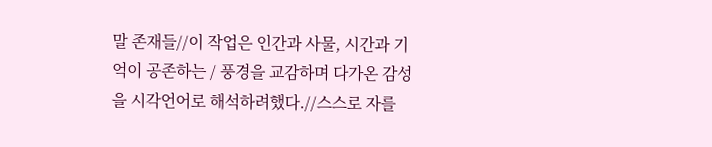말 존재들//이 작업은 인간과 사물, 시간과 기억이 공존하는 / 풍경을 교감하며 다가온 감성을 시각언어로 해석하려했다.//스스로 자를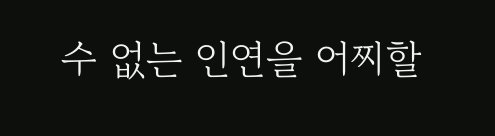수 없는 인연을 어찌할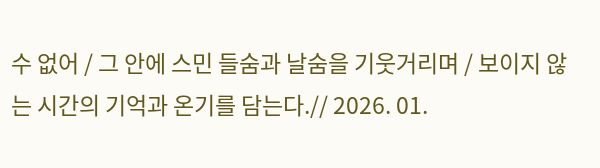수 없어 / 그 안에 스민 들숨과 날숨을 기웃거리며 / 보이지 않는 시간의 기억과 온기를 담는다.// 2026. 01.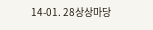14-01. 28상상마당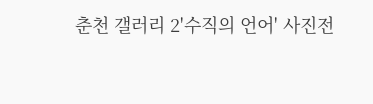춘천 갤러리 2'수직의 언어' 사진전